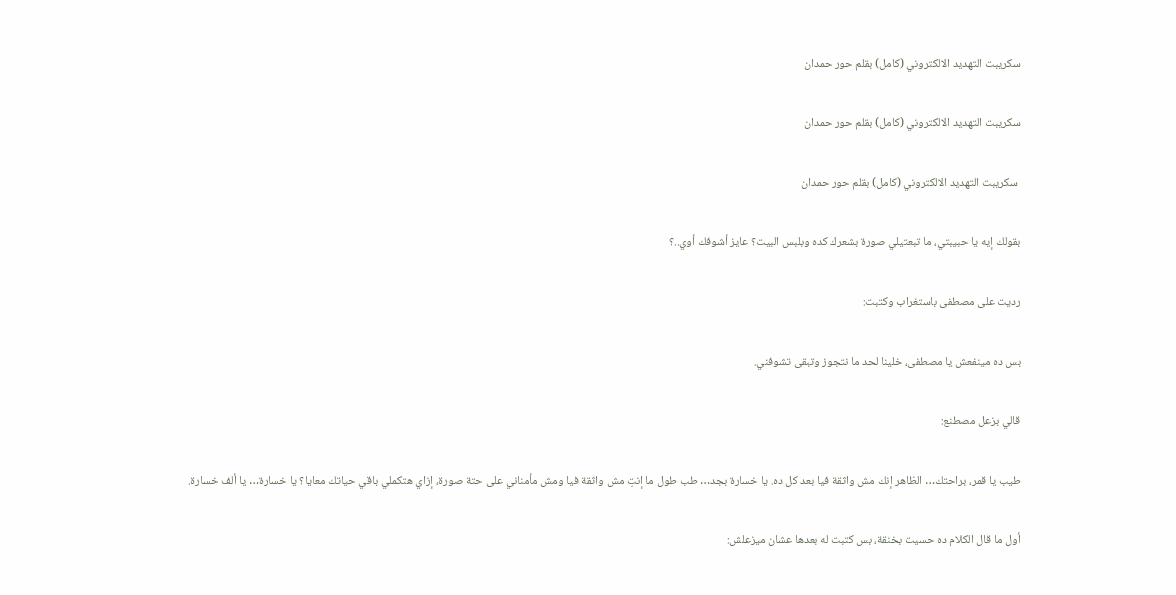سكريبت التهديد الالكتروني (كامل) بقلم حور حمدان

سكريبت التهديد الالكتروني (كامل) بقلم حور حمدان

 سكريبت التهديد الالكتروني (كامل) بقلم حور حمدان

بقولك إيه يا حبيبتي، ما تبعتيلي صورة بشعرك كده وبلبس البيت؟ عايز أشوفك أوي..؟

رديت على مصطفى باستغراب وكتبت:

بس ده مينفعش يا مصطفى، خلينا لحد ما نتجوز وتبقى تشوفني.

قالي بزعل مصطنع:

طيب يا قمر، براحتك… الظاهر إنك مش واثقة فيا بعد كل ده. يا خسارة بجد… طب طول ما إنتِ مش واثقة فيا ومش مأمناني على حتة صورة، إزاي هتكملي باقي حياتك معايا؟ يا خسارة… يا ألف خسارة.

أول ما قال الكلام ده حسيت بخنقة، بس كتبت له بعدها عشان ميزعلش: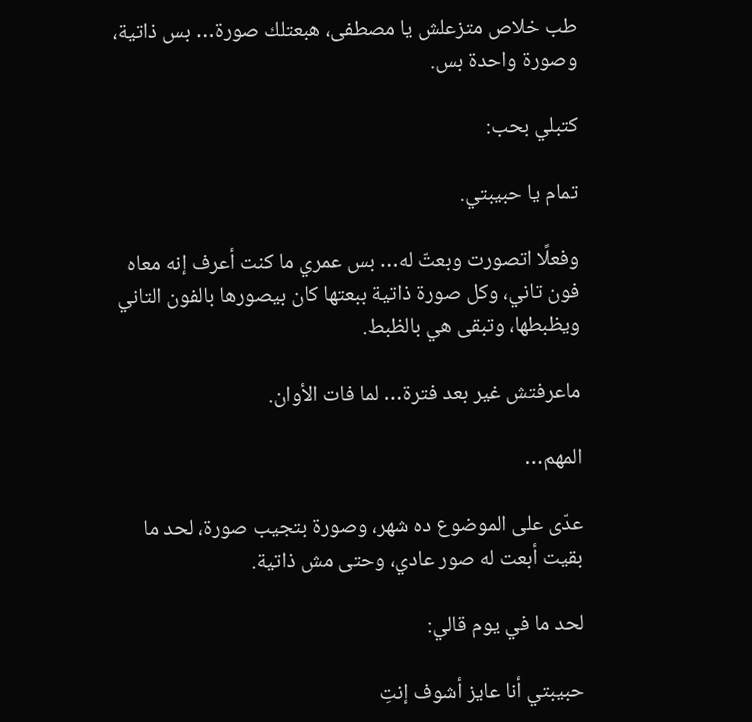طب خلاص متزعلش يا مصطفى، هبعتلك صورة… بس ذاتية، وصورة واحدة بس.

كتبلي بحب:

تمام يا حبيبتي.

وفعلًا اتصورت وبعتّ له… بس عمري ما كنت أعرف إنه معاه فون تاني، وكل صورة ذاتية ببعتها كان بيصورها بالفون التاني ويظبطها، وتبقى هي بالظبط.

ماعرفتش غير بعد فترة… لما فات الأوان.

المهم…

عدّى على الموضوع ده شهر، وصورة بتجيب صورة، لحد ما بقيت أبعت له صور عادي، وحتى مش ذاتية.

لحد ما في يوم قالي:

حبيبتي أنا عايز أشوف إنتِ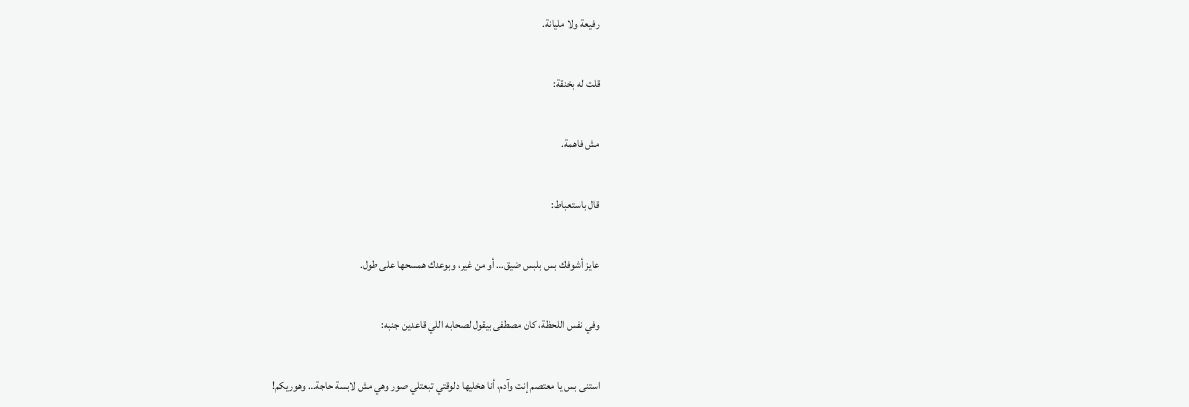رفيعة ولا مليانة.

قلت له بخنقة:

مش فاهمة.

قال باستعباط:

عايز أشوفك بس بلبس ضيق… أو من غير، وبوعدك همسحها على طول.

وفي نفس اللحظة، كان مصطفى بيقول لصحابه اللي قاعدين جنبه:

استنى بس يا معتصم إنت وآدم، أنا هخليها دلوقتي تبعتلي صور وهي مش لابسة حاجة… وهوريكم!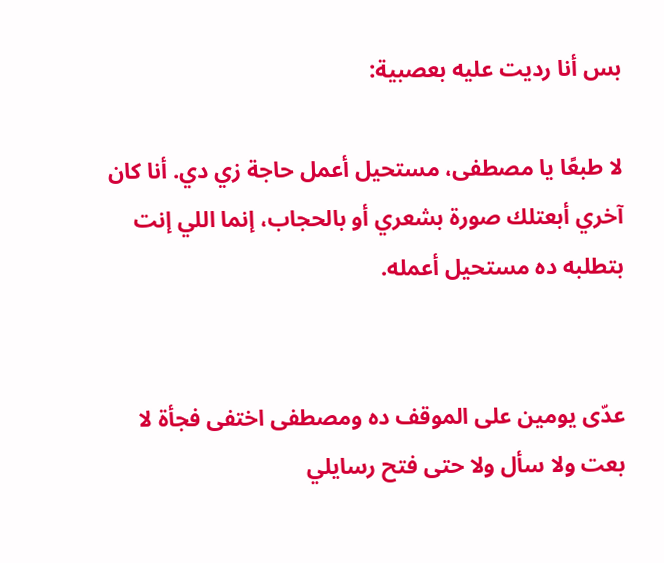بس أنا رديت عليه بعصبية:

لا طبعًا يا مصطفى، مستحيل أعمل حاجة زي دي. أنا كان آخري أبعتلك صورة بشعري أو بالحجاب، إنما اللي إنت بتطلبه ده مستحيل أعمله.


عدّى يومين على الموقف ده ومصطفى اختفى فجأة لا بعت ولا سأل ولا حتى فتح رسايلي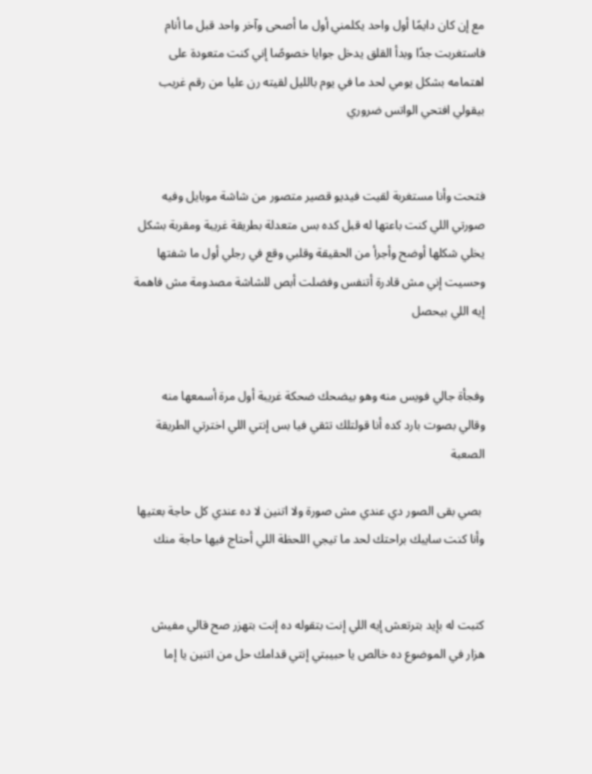مع إن كان دايمًا أول واحد يكلمني أول ما أصحى وآخر واحد قبل ما أنام فاستغربت جدًا وبدأ القلق يدخل جوايا خصوصًا إني كنت متعودة على اهتمامه بشكل يومي لحد ما في يوم بالليل لقيته رن عليا من رقم غريب بيقولي افتحي الواتس ضروري


فتحت وأنا مستغربة لقيت فيديو قصير متصور من شاشة موبايل وفيه صورتي اللي كنت باعتها له قبل كده بس متعدلة بطريقة غريبة ومقربة بشكل يخلي شكلها أوضح وأجرأ من الحقيقة وقلبي وقع في رجلي أول ما شفتها وحسيت إني مش قادرة أتنفس وفضلت أبص للشاشة مصدومة مش فاهمة إيه اللي بيحصل


وفجأة جالي فويس منه وهو بيضحك ضحكة غريبة أول مرة أسمعها منه وقالي بصوت بارد كده أنا قولتلك تثقي فيا بس إنتي اللي اخترتي الطريقة الصعبة

 بصي بقى الصور دي عندي مش صورة ولا اتنين لا ده عندي كل حاجة بعتيها وأنا كنت سايبك براحتك لحد ما تيجي اللحظة اللي أحتاج فيها حاجة منك


كتبت له بإيد بترتعش إيه اللي إنت بتقوله ده إنت بتهزر صح قالي مفيش هزار في الموضوع ده خالص يا حبيبتي إنتي قدامك حل من اتنين يا إما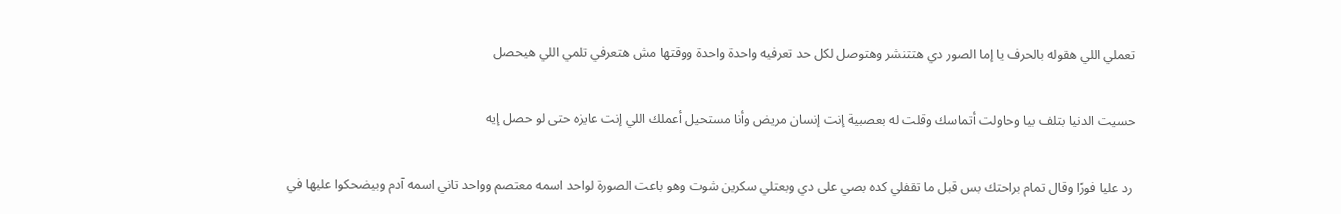تعملي اللي هقوله بالحرف يا إما الصور دي هتتنشر وهتوصل لكل حد تعرفيه واحدة واحدة ووقتها مش هتعرفي تلمي اللي هيحصل


حسيت الدنيا بتلف بيا وحاولت أتماسك وقلت له بعصبية إنت إنسان مريض وأنا مستحيل أعملك اللي إنت عايزه حتى لو حصل إيه


 رد عليا فورًا وقال تمام براحتك بس قبل ما تقفلي كده بصي على دي وبعتلي سكرين شوت وهو باعت الصورة لواحد اسمه معتصم وواحد تاني اسمه آدم وبيضحكوا عليها في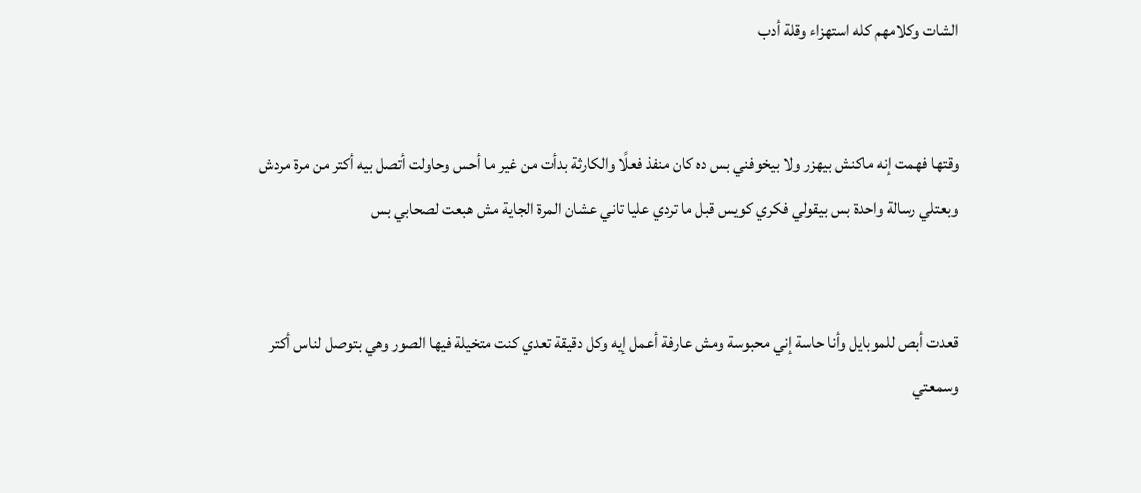الشات وكلامهم كله استهزاء وقلة أدب


وقتها فهمت إنه ماكنش بيهزر ولا بيخوفني بس ده كان منفذ فعلًا والكارثة بدأت من غير ما أحس وحاولت أتصل بيه أكتر من مرة مردش وبعتلي رسالة واحدة بس بيقولي فكري كويس قبل ما تردي عليا تاني عشان المرة الجاية مش هبعت لصحابي بس


قعدت أبص للموبايل وأنا حاسة إني محبوسة ومش عارفة أعمل إيه وكل دقيقة تعدي كنت متخيلة فيها الصور وهي بتوصل لناس أكتر وسمعتي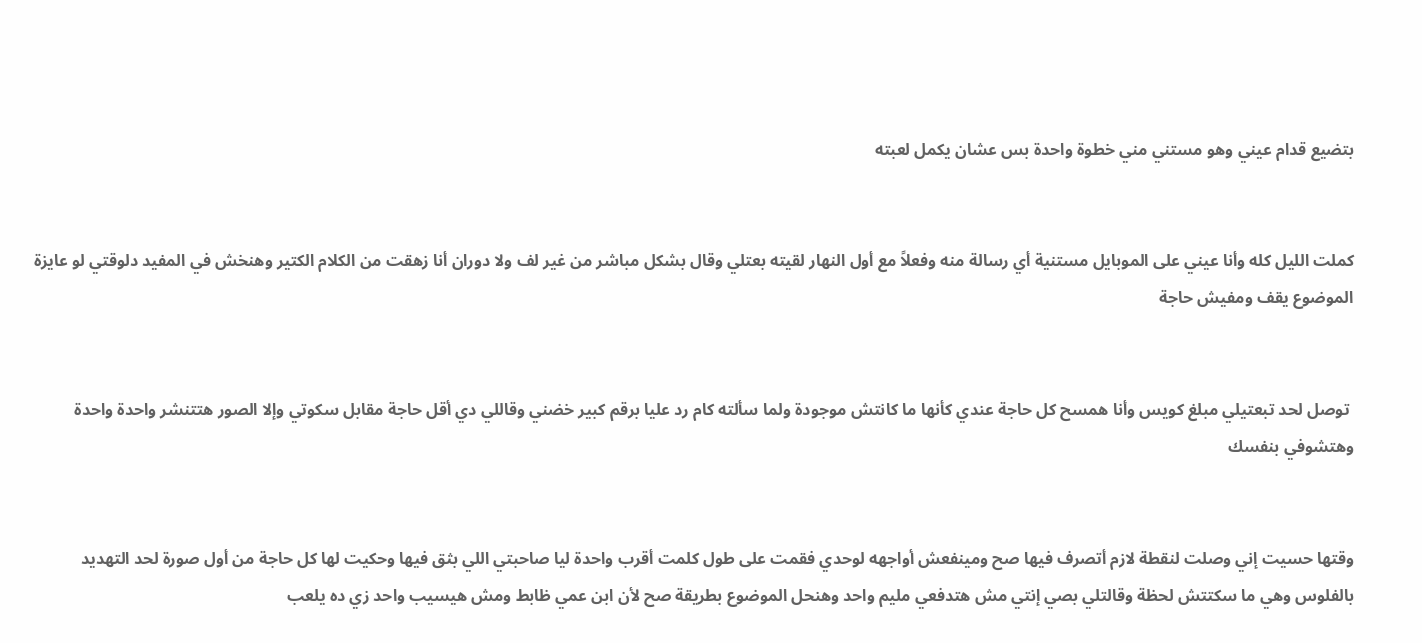بتضيع قدام عيني وهو مستني مني خطوة واحدة بس عشان يكمل لعبته


كملت الليل كله وأنا عيني على الموبايل مستنية أي رسالة منه وفعلاً مع أول النهار لقيته بعتلي وقال بشكل مباشر من غير لف ولا دوران أنا زهقت من الكلام الكتير وهنخش في المفيد دلوقتي لو عايزة الموضوع يقف ومفيش حاجة


 توصل لحد تبعتيلي مبلغ كويس وأنا همسح كل حاجة عندي كأنها ما كانتش موجودة ولما سألته كام رد عليا برقم كبير خضني وقاللي دي أقل حاجة مقابل سكوتي وإلا الصور هتتنشر واحدة واحدة وهتشوفي بنفسك


وقتها حسيت إني وصلت لنقطة لازم أتصرف فيها صح ومينفعش أواجهه لوحدي فقمت على طول كلمت أقرب واحدة ليا صاحبتي اللي بثق فيها وحكيت لها كل حاجة من أول صورة لحد التهديد بالفلوس وهي ما سكتتش لحظة وقالتلي بصي إنتي مش هتدفعي مليم واحد وهنحل الموضوع بطريقة صح لأن ابن عمي ظابط ومش هيسيب واحد زي ده يلعب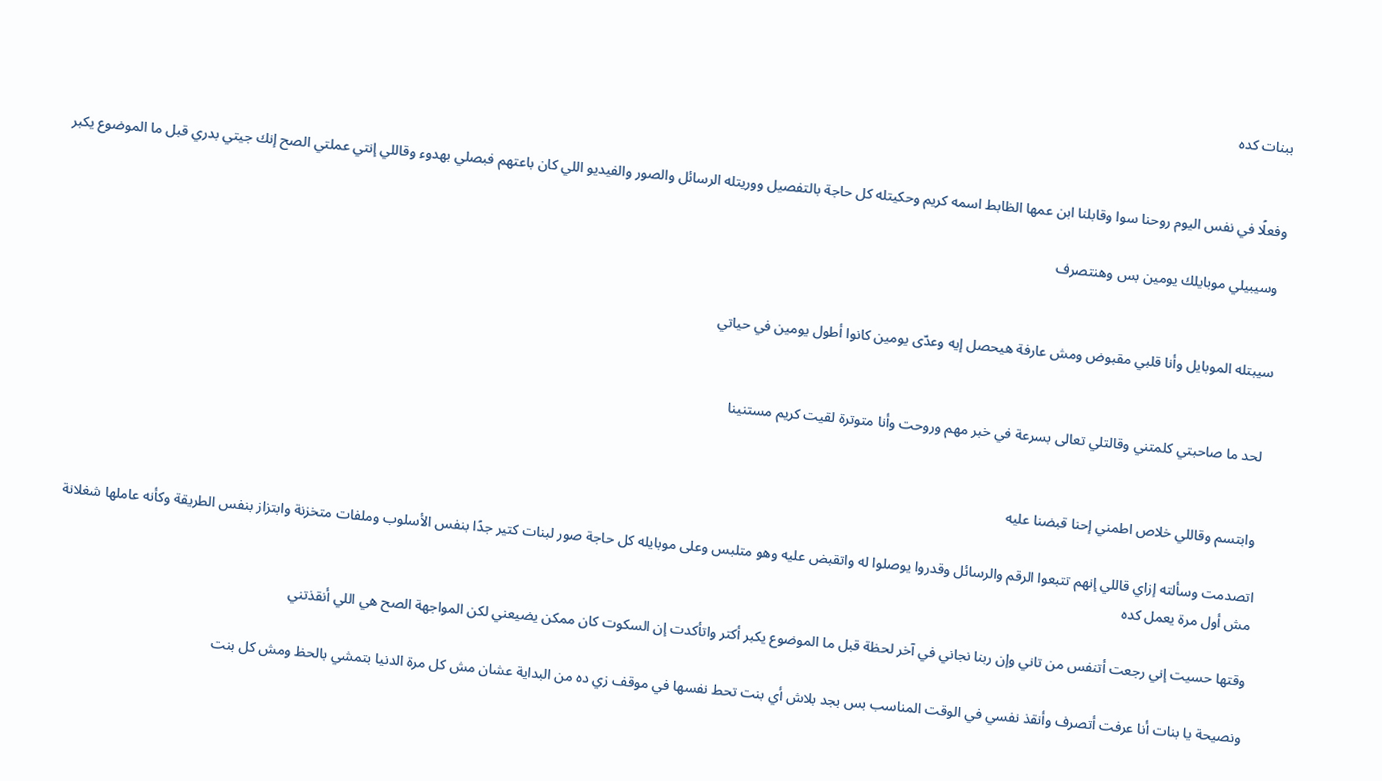ببنات كده


وفعلًا في نفس اليوم روحنا سوا وقابلنا ابن عمها الظابط اسمه كريم وحكيتله كل حاجة بالتفصيل ووريتله الرسائل والصور والفيديو اللي كان باعتهم فبصلي بهدوء وقاللي إنتي عملتي الصح إنك جيتي بدري قبل ما الموضوع يكبر

 وسيبيلي موبايلك يومين بس وهنتصرف


سيبتله الموبايل وأنا قلبي مقبوض ومش عارفة هيحصل إيه وعدّى يومين كانوا أطول يومين في حياتي


 لحد ما صاحبتي كلمتني وقالتلي تعالى بسرعة في خبر مهم وروحت وأنا متوترة لقيت كريم مستنينا


 وابتسم وقاللي خلاص اطمني إحنا قبضنا عليه

اتصدمت وسألته إزاي قاللي إنهم تتبعوا الرقم والرسائل وقدروا يوصلوا له واتقبض عليه وهو متلبس وعلى موبايله كل حاجة صور لبنات كتير جدًا بنفس الأسلوب وملفات متخزنة وابتزاز بنفس الطريقة وكأنه عاملها شغلانة مش أول مرة يعمل كده

وقتها حسيت إني رجعت أتنفس من تاني وإن ربنا نجاني في آخر لحظة قبل ما الموضوع يكبر أكتر واتأكدت إن السكوت كان ممكن يضيعني لكن المواجهة الصح هي اللي أنقذتني

ونصيحة يا بنات أنا عرفت أتصرف وأنقذ نفسي في الوقت المناسب بس بجد بلاش أي بنت تحط نفسها في موقف زي ده من البداية عشان مش كل مرة الدنيا بتمشي بالحظ ومش كل بنت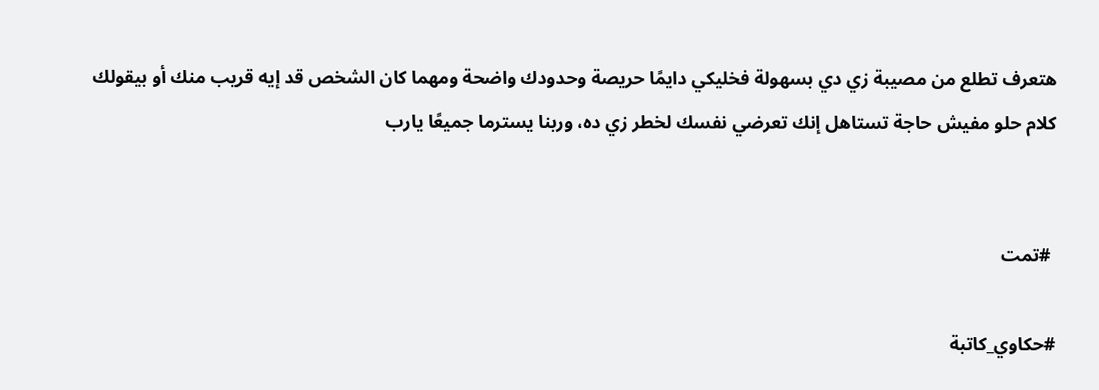هتعرف تطلع من مصيبة زي دي بسهولة فخليكي دايمًا حريصة وحدودك واضحة ومهما كان الشخص قد إيه قريب منك أو بيقولك كلام حلو مفيش حاجة تستاهل إنك تعرضي نفسك لخطر زي ده، وربنا يسترما جميعًا يارب


 #تمت

#حكاوي_كاتبة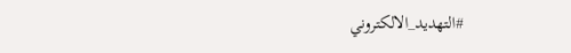#التهديد_الالكتروني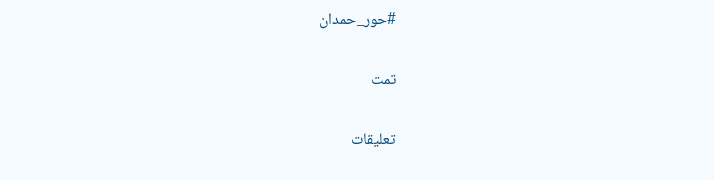#حور_حمدان

تمت

تعليقات